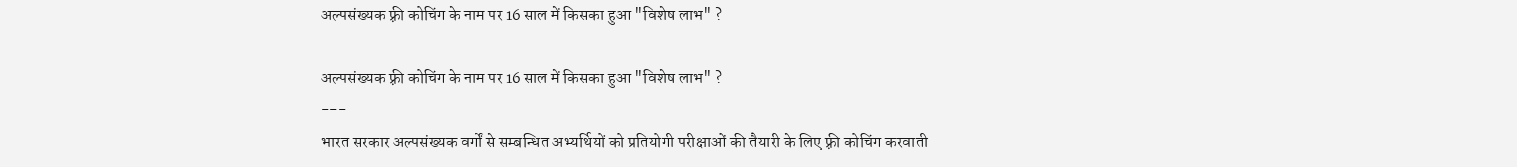अल्पसंख्यक फ़्री कोचिंग के नाम पर 16 साल में किसका हुआ "विशेष लाभ" ?

अल्पसंख्यक फ़्री कोचिंग के नाम पर 16 साल में किसका हुआ "विशेष लाभ" ?
---
भारत सरकार अल्पसंख्यक वर्गों से सम्बन्धित अभ्यर्थियों को प्रतियोगी परीक्षाओं की तैयारी के लिए फ़्री कोचिंग करवाती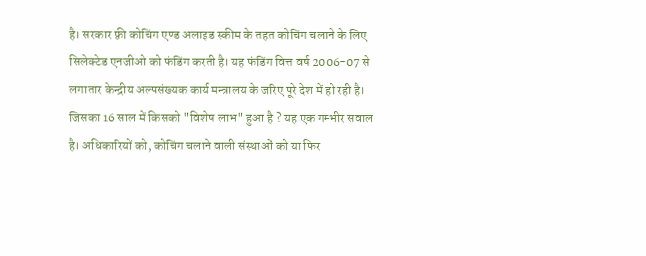है। सरकार फ़्री कोचिंग एण्ड अलाइड स्कीम के तहत कोचिंग चलाने के लिए सिलेक्टेड एनजीओ को फंडिंग करती है। यह फंडिंग वित्त वर्ष 2006-07 से लगातार केन्द्रीय अल्पसंख्यक कार्य मन्त्रालय के जरिए पूरे देश में हो रही है। जिसका 16 साल में किसको "विशेष लाभ" हुआ है ? यह एक गम्भीर सवाल है। अधिकारियों को, कोचिंग चलाने वाली संस्थाओं को या फिर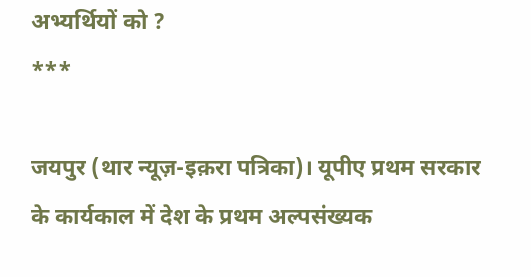अभ्यर्थियों को ?
***

जयपुर (थार न्यूज़-इक़रा पत्रिका)। यूपीए प्रथम सरकार के कार्यकाल में देश के प्रथम अल्पसंख्यक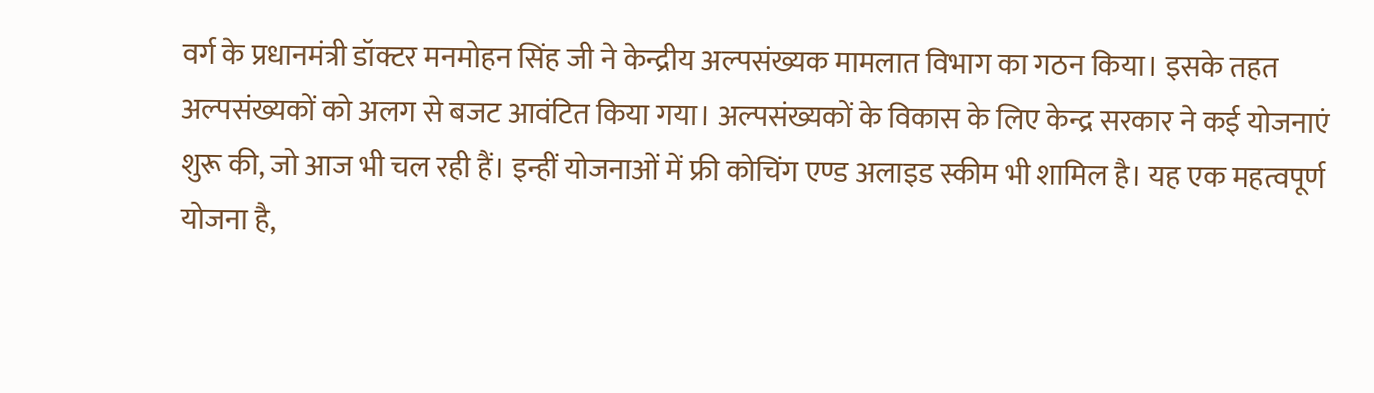वर्ग के प्रधानमंत्री डॉक्टर मनमोहन सिंह जी ने केन्द्रीय अल्पसंख्यक मामलात विभाग का गठन किया। इसके तहत अल्पसंख्यकों को अलग से बजट आवंटित किया गया। अल्पसंख्यकों के विकास के लिए केन्द्र सरकार ने कई योजनाएं शुरू की, जो आज भी चल रही हैं। इन्हीं योजनाओं में फ्री कोचिंग एण्ड अलाइड स्कीम भी शामिल है। यह एक महत्वपूर्ण योजना है,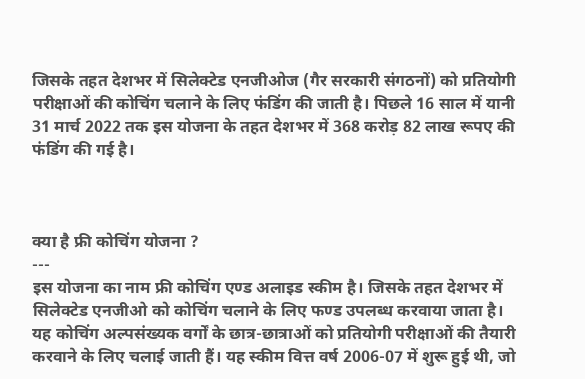जिसके तहत देशभर में सिलेक्टेड एनजीओज (गैर सरकारी संगठनों) को प्रतियोगी परीक्षाओं की कोचिंग चलाने के लिए फंडिंग की जाती है। पिछले 16 साल में यानी 31 मार्च 2022 तक इस योजना के तहत देशभर में 368 करोड़ 82 लाख रूपए की फंडिंग की गई है।



क्या है फ्री कोचिंग योजना ?
---
इस योजना का नाम फ्री कोचिंग एण्ड अलाइड स्कीम है। जिसके तहत देशभर में सिलेक्टेड एनजीओ को कोचिंग चलाने के लिए फण्ड उपलब्ध करवाया जाता है। यह कोचिंग अल्पसंख्यक वर्गों के छात्र-छात्राओं को प्रतियोगी परीक्षाओं की तैयारी करवाने के लिए चलाई जाती हैं। यह स्कीम वित्त वर्ष 2006-07 में शुरू हुई थी, जो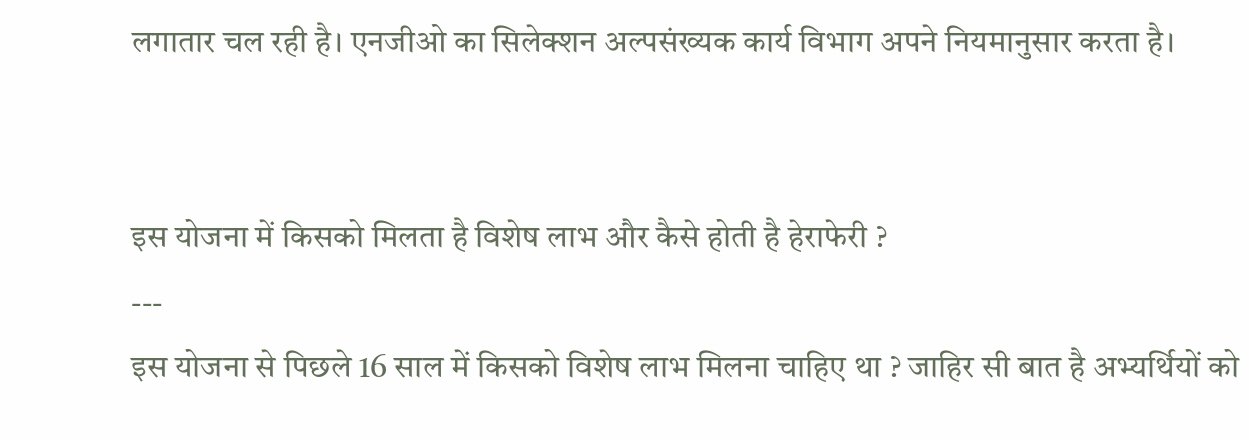लगातार चल रही है। एनजीओ का सिलेक्शन अल्पसंख्यक कार्य विभाग अपने नियमानुसार करता है।


इस योजना में किसको मिलता है विशेष लाभ और कैसे होती है हेराफेरी ?
---
इस योजना से पिछले 16 साल में किसको विशेष लाभ मिलना चाहिए था ? जाहिर सी बात है अभ्यर्थियों को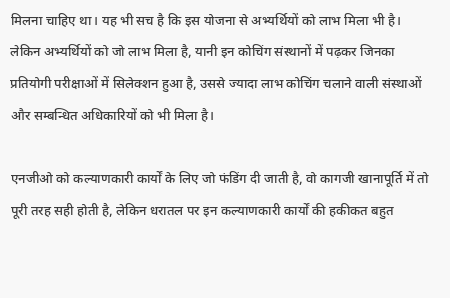मिलना चाहिए था। यह भी सच है कि इस योजना से अभ्यर्थियों को लाभ मिला भी है। लेकिन अभ्यर्थियों को जो लाभ मिला है, यानी इन कोचिंग संस्थानों में पढ़कर जिनका प्रतियोगी परीक्षाओं में सिलेक्शन हुआ है, उससे ज्यादा लाभ कोचिंग चलाने वाली संस्थाओं और सम्बन्धित अधिकारियों को भी मिला है।

एनजीओ को कल्याणकारी कार्यों के लिए जो फंडिंग दी जाती है, वो कागजी खानापूर्ति में तो पूरी तरह सही होती है, लेकिन धरातल पर इन कल्याणकारी कार्यों की हकीकत बहुत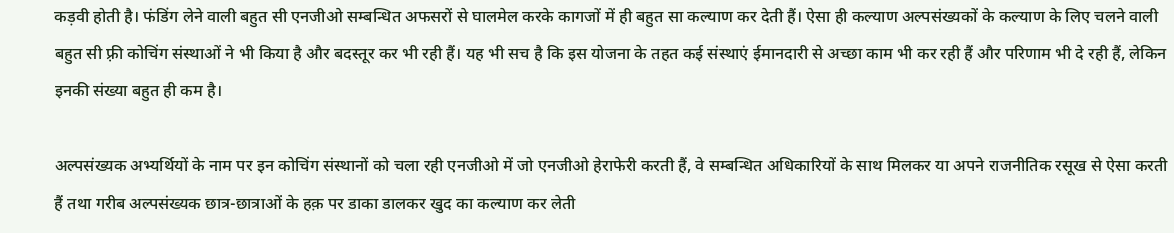कड़वी होती है। फंडिंग लेने वाली बहुत सी एनजीओ सम्बन्धित अफसरों से घालमेल करके कागजों में ही बहुत सा कल्याण कर देती हैं। ऐसा ही कल्याण अल्पसंख्यकों के कल्याण के लिए चलने वाली बहुत सी फ़्री कोचिंग संस्थाओं ने भी किया है और बदस्तूर कर भी रही हैं। यह भी सच है कि इस योजना के तहत कई संस्थाएं ईमानदारी से अच्छा काम भी कर रही हैं और परिणाम भी दे रही हैं, लेकिन इनकी संख्या बहुत ही कम है।

अल्पसंख्यक अभ्यर्थियों के नाम पर इन कोचिंग संस्थानों को चला रही एनजीओ में जो एनजीओ हेराफेरी करती हैं, वे सम्बन्धित अधिकारियों के साथ मिलकर या अपने राजनीतिक रसूख से ऐसा करती हैं तथा गरीब अल्पसंख्यक छात्र-छात्राओं के हक़ पर डाका डालकर खुद का कल्याण कर लेती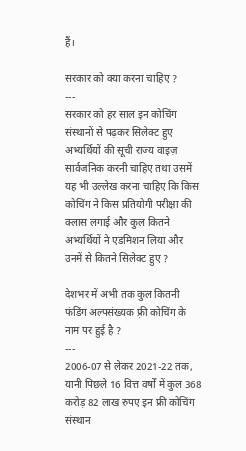हैं।

सरकार को क्या करना चाहिए ?
---
सरकार को हर साल इन कोचिंग संस्थानों से पढ़कर सिलेक्ट हुए अभ्यर्थियों की सूची राज्य वाइज़ सार्वजनिक करनी चाहिए तथा उसमें यह भी उल्लेख करना चाहिए कि किस कोचिंग ने किस प्रतियोगी परीक्षा की क्लास लगाई और कुल कितने अभ्यर्थियों ने एडमिशन लिया और उनमें से कितने सिलेक्ट हुए ?

देशभर में अभी तक कुल कितनी फंडिंग अल्पसंख्यक फ़्री कोचिंग के नाम पर हुई है ?
---
2006-07 से लेकर 2021-22 तक, यानी पिछले 16 वित्त वर्षों में कुल 368 करोड़ 82 लाख रुपए इन फ्री कोचिंग संस्थान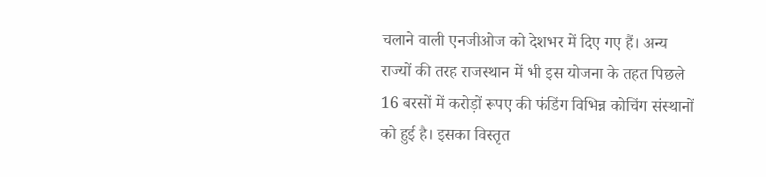चलाने वाली एनजीओज को देशभर में दिए गए हैं। अन्य राज्यों की तरह राजस्थान में भी इस योजना के तहत पिछले 16 बरसों में करोड़ों रूपए की फंडिंग विभिन्न कोचिंग संस्थानों को हुई है। इसका विस्तृत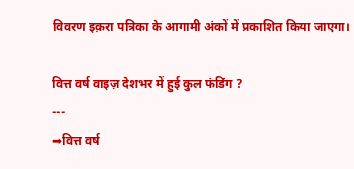विवरण इक़रा पत्रिका के आगामी अंकों में प्रकाशित किया जाएगा।

वित्त वर्ष वाइज़ देशभर में हुई कुल फंडिंग ?
---
➡वित्त वर्ष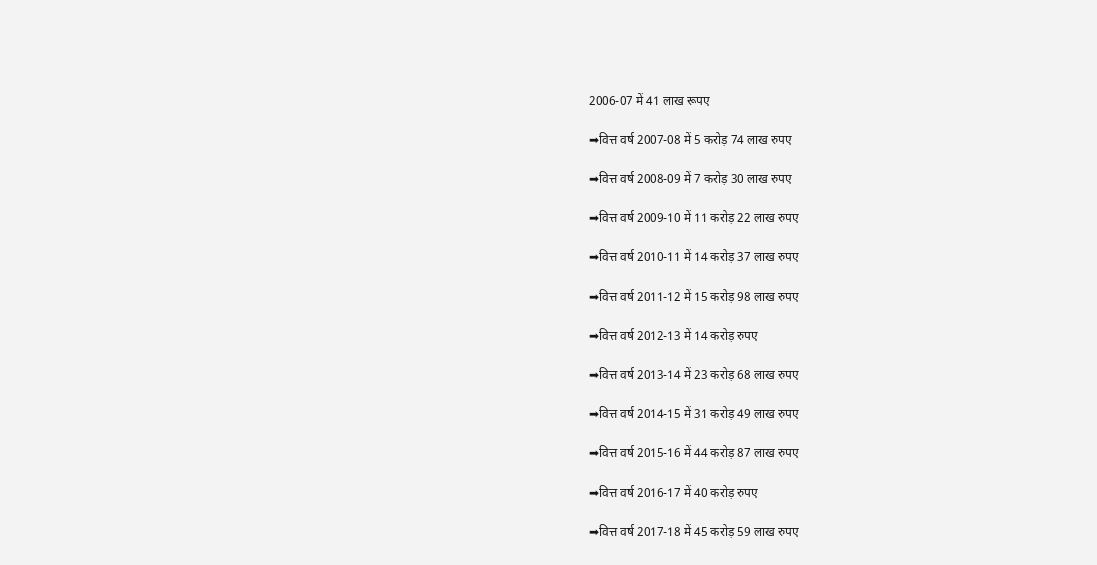2006-07 में 41 लाख रूपए

➡वित्त वर्ष 2007-08 में 5 करोड़ 74 लाख रुपए

➡वित्त वर्ष 2008-09 में 7 करोड़ 30 लाख रुपए

➡वित्त वर्ष 2009-10 में 11 करोड़ 22 लाख रुपए

➡वित्त वर्ष 2010-11 में 14 करोड़ 37 लाख रुपए

➡वित्त वर्ष 2011-12 में 15 करोड़ 98 लाख रुपए

➡वित्त वर्ष 2012-13 में 14 करोड़ रुपए

➡वित्त वर्ष 2013-14 में 23 करोड़ 68 लाख रुपए

➡वित्त वर्ष 2014-15 में 31 करोड़ 49 लाख रुपए

➡वित्त वर्ष 2015-16 में 44 करोड़ 87 लाख रुपए

➡वित्त वर्ष 2016-17 में 40 करोड़ रुपए

➡वित्त वर्ष 2017-18 में 45 करोड़ 59 लाख रुपए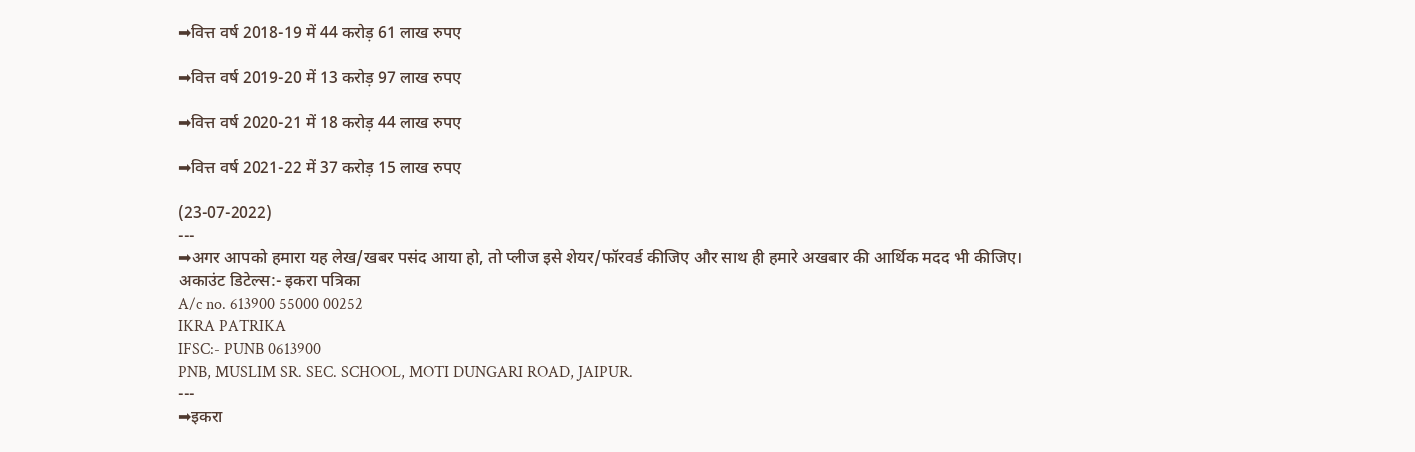➡वित्त वर्ष 2018-19 में 44 करोड़ 61 लाख रुपए

➡वित्त वर्ष 2019-20 में 13 करोड़ 97 लाख रुपए

➡वित्त वर्ष 2020-21 में 18 करोड़ 44 लाख रुपए

➡वित्त वर्ष 2021-22 में 37 करोड़ 15 लाख रुपए

(23-07-2022)
---
➡अगर आपको हमारा यह लेख/खबर पसंद आया हो, तो प्लीज इसे शेयर/फॉरवर्ड कीजिए और साथ ही हमारे अखबार की आर्थिक मदद भी कीजिए।
अकाउंट डिटेल्स:- इकरा पत्रिका
A/c no. 613900 55000 00252
IKRA PATRIKA
IFSC:- PUNB 0613900
PNB, MUSLIM SR. SEC. SCHOOL, MOTI DUNGARI ROAD, JAIPUR.
---
➡इकरा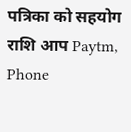पत्रिका को सहयोग राशि आप Paytm, Phone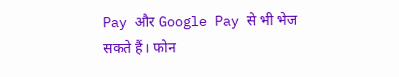Pay और Google Pay से भी भेज सकते हैं। फोन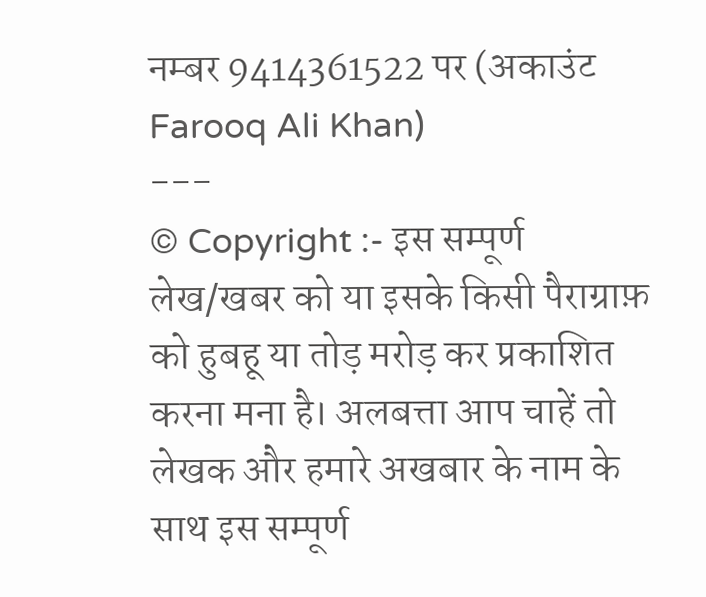नम्बर 9414361522 पर (अकाउंट Farooq Ali Khan)
---
© Copyright :- इस सम्पूर्ण लेख/खबर को या इसके किसी पैराग्राफ़ को हुबहू या तोड़ मरोड़ कर प्रकाशित करना मना है। अलबत्ता आप चाहें तो लेखक और हमारे अखबार के नाम के साथ इस सम्पूर्ण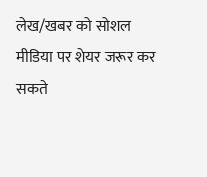लेख/खबर को सोशल मीडिया पर शेयर जरूर कर सकते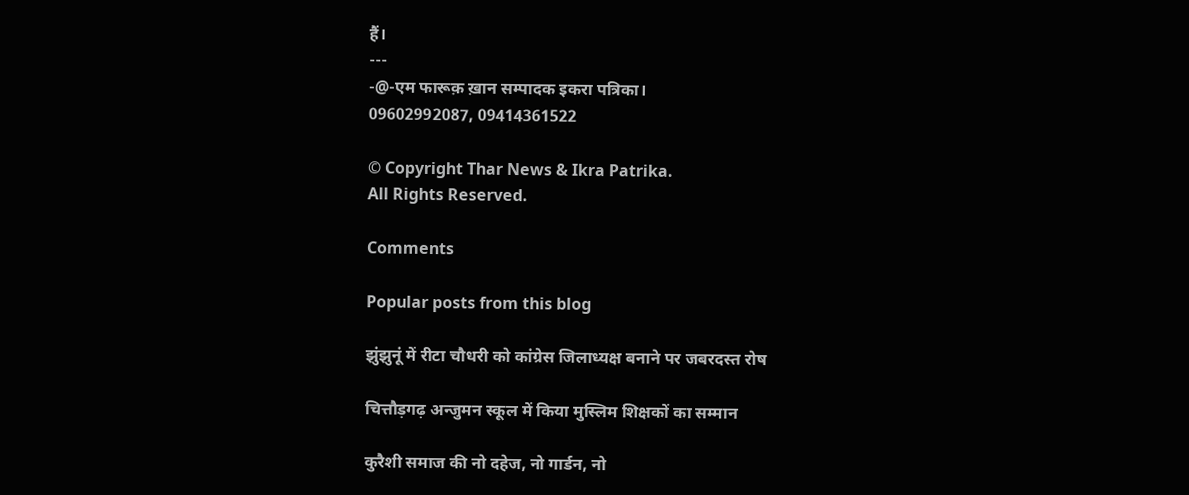हैं।
---
-@-एम फारूक़ ख़ान सम्पादक इकरा पत्रिका।
09602992087, 09414361522

© Copyright Thar News & Ikra Patrika.
All Rights Reserved.

Comments

Popular posts from this blog

झुंझुनूं में रीटा चौधरी को कांग्रेस जिलाध्यक्ष बनाने पर जबरदस्त रोष

चित्तौड़गढ़ अन्जुमन स्कूल में किया मुस्लिम शिक्षकों का सम्मान

कुरैशी समाज की नो दहेज, नो गार्डन, नो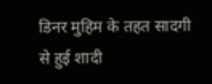डिनर मुहिम के तहत सादगी से हुई शादी